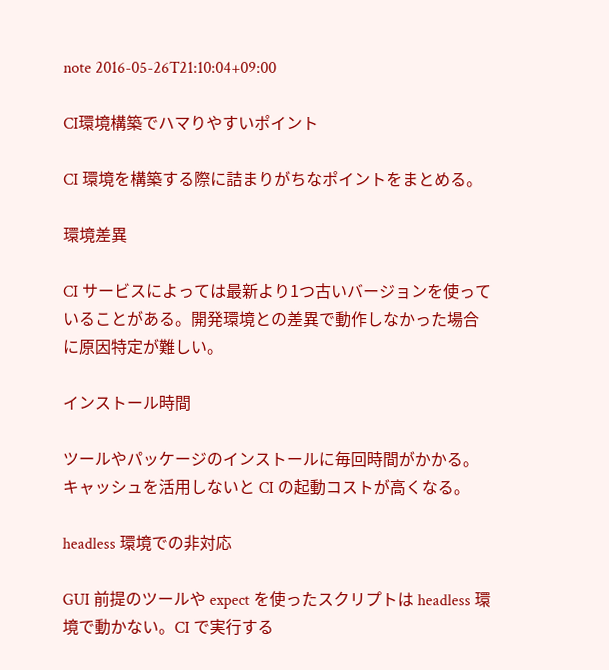note 2016-05-26T21:10:04+09:00

CI環境構築でハマりやすいポイント

CI 環境を構築する際に詰まりがちなポイントをまとめる。

環境差異

CI サービスによっては最新より1つ古いバージョンを使っていることがある。開発環境との差異で動作しなかった場合に原因特定が難しい。

インストール時間

ツールやパッケージのインストールに毎回時間がかかる。キャッシュを活用しないと CI の起動コストが高くなる。

headless 環境での非対応

GUI 前提のツールや expect を使ったスクリプトは headless 環境で動かない。CI で実行する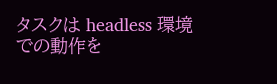タスクは headless 環境での動作を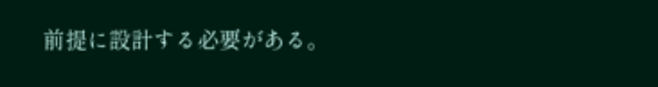前提に設計する必要がある。